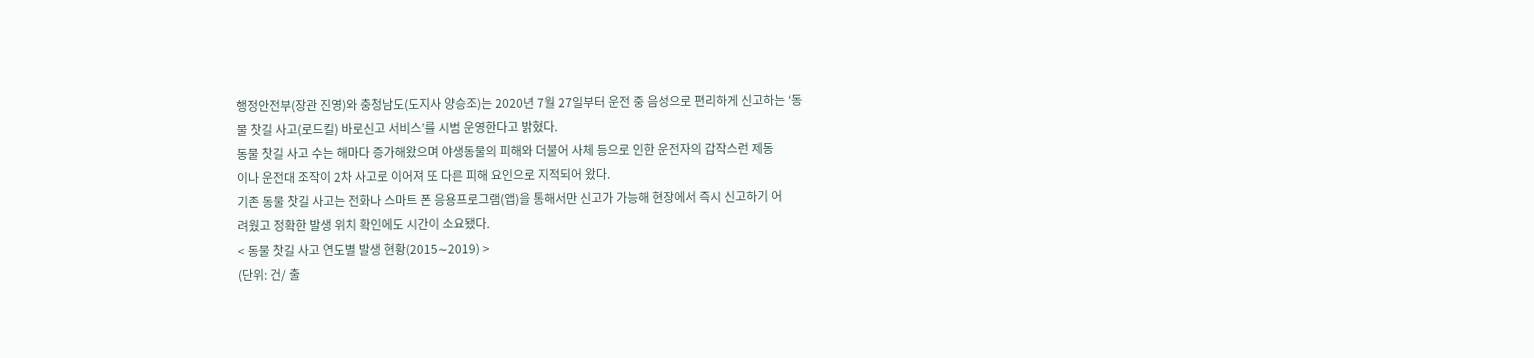행정안전부(장관 진영)와 충청남도(도지사 양승조)는 2020년 7월 27일부터 운전 중 음성으로 편리하게 신고하는 ‘동
물 찻길 사고(로드킬) 바로신고 서비스’를 시범 운영한다고 밝혔다.
동물 찻길 사고 수는 해마다 증가해왔으며 야생동물의 피해와 더불어 사체 등으로 인한 운전자의 갑작스런 제동
이나 운전대 조작이 2차 사고로 이어져 또 다른 피해 요인으로 지적되어 왔다.
기존 동물 찻길 사고는 전화나 스마트 폰 응용프로그램(앱)을 통해서만 신고가 가능해 현장에서 즉시 신고하기 어
려웠고 정확한 발생 위치 확인에도 시간이 소요됐다.
< 동물 찻길 사고 연도별 발생 현황(2015∼2019) >
(단위: 건/ 출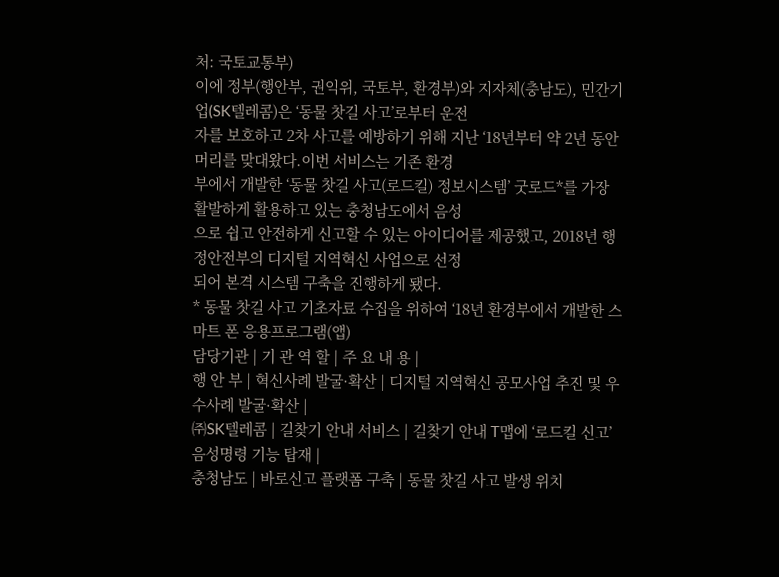처: 국토교통부)
이에 정부(행안부, 권익위, 국토부, 환경부)와 지자체(충남도), 민간기업(SK텔레콤)은 ‘동물 찻길 사고’로부터 운전
자를 보호하고 2차 사고를 예방하기 위해 지난 ‘18년부터 약 2년 동안 머리를 맞대왔다.이번 서비스는 기존 환경
부에서 개발한 ‘동물 찻길 사고(로드킬) 정보시스템’ 굿로드*를 가장 활발하게 활용하고 있는 충청남도에서 음성
으로 쉽고 안전하게 신고할 수 있는 아이디어를 제공했고, 2018년 행정안전부의 디지털 지역혁신 사업으로 선정
되어 본격 시스템 구축을 진행하게 됐다.
* 동물 찻길 사고 기초자료 수집을 위하여 ‘18년 환경부에서 개발한 스마트 폰 응용프로그램(앱)
담당기관 | 기 관 역 할 | 주 요 내 용 |
행 안 부 | 혁신사례 발굴·확산 | 디지털 지역혁신 공모사업 추진 및 우수사례 발굴·확산 |
㈜SK텔레콤 | 길찾기 안내 서비스 | 길찾기 안내 T맵에 ‘로드킬 신고’ 음성명령 기능 탑재 |
충청남도 | 바로신고 플랫폼 구축 | 동물 찻길 사고 발생 위치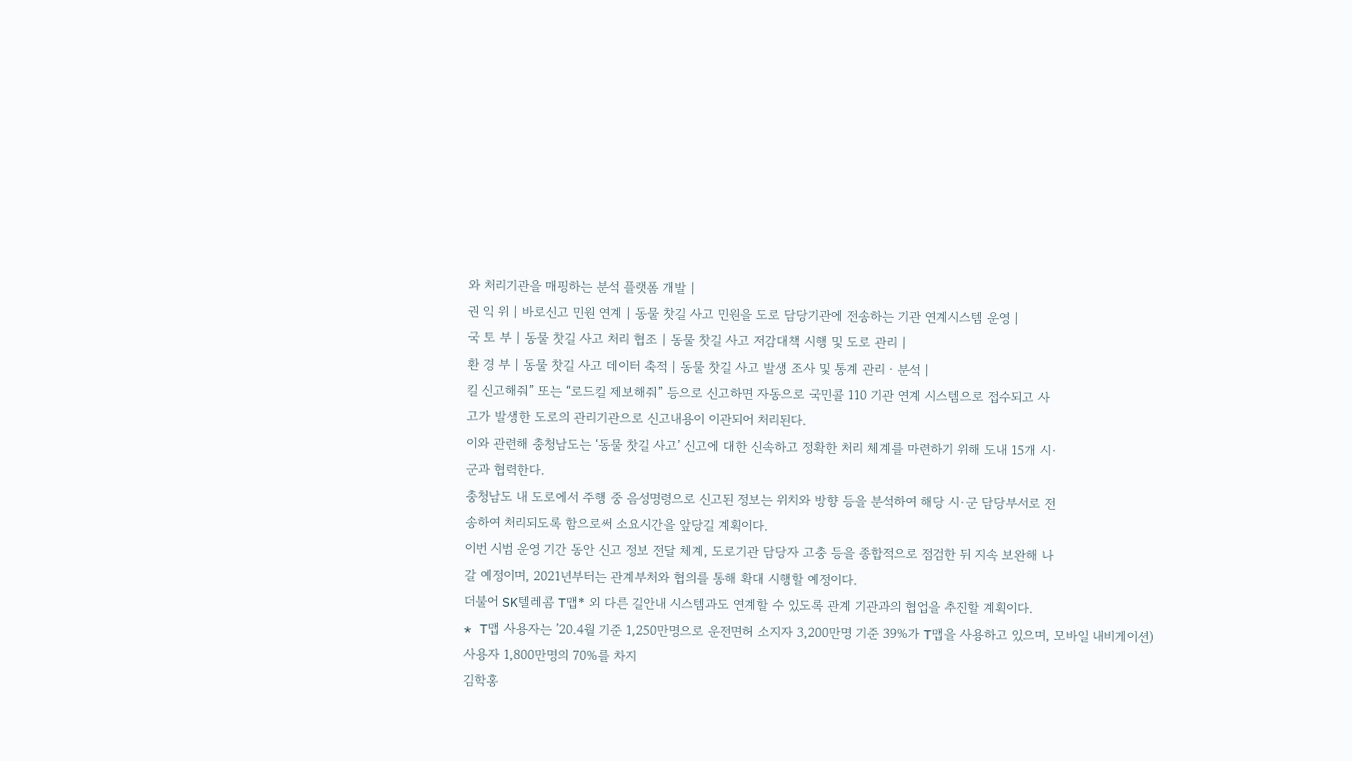와 처리기관을 매핑하는 분석 플랫폼 개발 |
권 익 위 | 바로신고 민원 연계 | 동물 찻길 사고 민원을 도로 담당기관에 전송하는 기관 연계시스템 운영 |
국 토 부 | 동물 찻길 사고 처리 협조 | 동물 찻길 사고 저감대책 시행 및 도로 관리 |
환 경 부 | 동물 찻길 사고 데이터 축적 | 동물 찻길 사고 발생 조사 및 통계 관리ㆍ분석 |
킬 신고해줘” 또는 “로드킬 제보해줘” 등으로 신고하면 자동으로 국민콜 110 기관 연계 시스템으로 접수되고 사
고가 발생한 도로의 관리기관으로 신고내용이 이관되어 처리된다.
이와 관련해 충청남도는 ‘동물 찻길 사고’ 신고에 대한 신속하고 정확한 처리 체계를 마련하기 위해 도내 15개 시·
군과 협력한다.
충청남도 내 도로에서 주행 중 음성명령으로 신고된 정보는 위치와 방향 등을 분석하여 해당 시·군 담당부서로 전
송하여 처리되도록 함으로써 소요시간을 앞당길 계획이다.
이번 시범 운영 기간 동안 신고 정보 전달 체계, 도로기관 담당자 고충 등을 종합적으로 점검한 뒤 지속 보완해 나
갈 예정이며, 2021년부터는 관계부처와 협의를 통해 확대 시행할 예정이다.
더불어 SK텔레콤 T맵* 외 다른 길안내 시스템과도 연계할 수 있도록 관계 기관과의 협업을 추진할 계획이다.
* T맵 사용자는 ’20.4월 기준 1,250만명으로 운전면허 소지자 3,200만명 기준 39%가 T맵을 사용하고 있으며, 모바일 내비게이션)
사용자 1,800만명의 70%를 차지
김학홍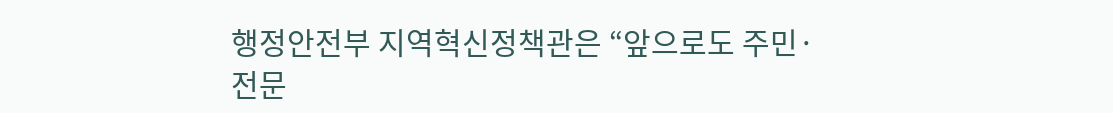행정안전부 지역혁신정책관은 “앞으로도 주민·전문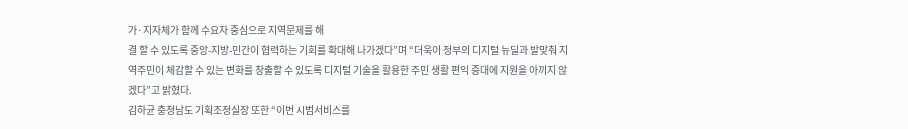가·지자체가 함께 수요자 중심으로 지역문제를 해
결 할 수 있도록 중앙-지방-민간이 협력하는 기회를 확대해 나가겠다”며 “더욱이 정부의 디지털 뉴딜과 발맞춰 지
역주민이 체감할 수 있는 변화를 창출할 수 있도록 디지털 기술을 활용한 주민 생활 편익 증대에 지원을 아끼지 않
겠다”고 밝혔다.
김하균 충청남도 기획조정실장 또한 “이번 시범서비스를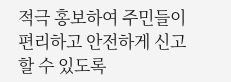적극 홍보하여 주민들이 편리하고 안전하게 신고할 수 있도록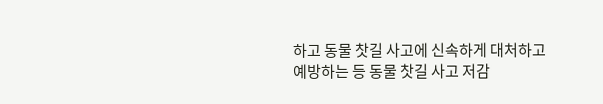하고 동물 찻길 사고에 신속하게 대처하고 예방하는 등 동물 찻길 사고 저감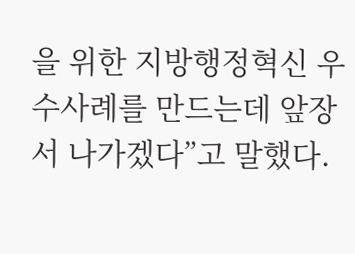을 위한 지방행정혁신 우수사례를 만드는데 앞장 서 나가겠다”고 말했다.